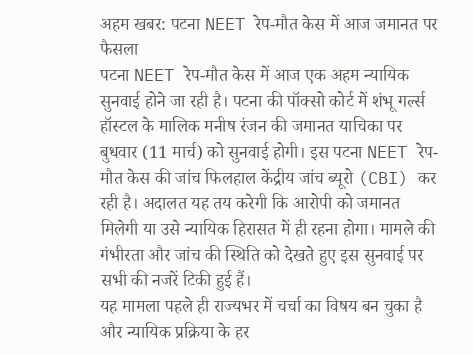अहम खबर: पटना NEET रेप-मौत केस में आज जमानत पर फैसला
पटना NEET रेप-मौत केस में आज एक अहम न्यायिक सुनवाई होने जा रही है। पटना की पॉक्सो कोर्ट में शंभू गर्ल्स हॉस्टल के मालिक मनीष रंजन की जमानत याचिका पर बुधवार (11 मार्च) को सुनवाई होगी। इस पटना NEET रेप-मौत केस की जांच फिलहाल केंद्रीय जांच ब्यूरो (CBI) कर रही है। अदालत यह तय करेगी कि आरोपी को जमानत मिलेगी या उसे न्यायिक हिरासत में ही रहना होगा। मामले की गंभीरता और जांच की स्थिति को देखते हुए इस सुनवाई पर सभी की नजरें टिकी हुई हैं।
यह मामला पहले ही राज्यभर में चर्चा का विषय बन चुका है और न्यायिक प्रक्रिया के हर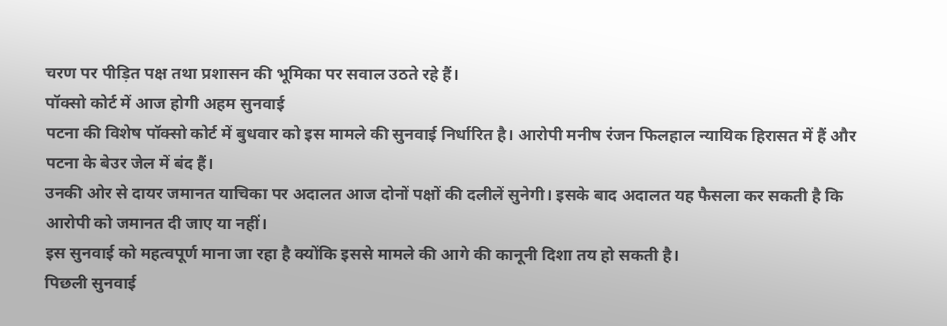चरण पर पीड़ित पक्ष तथा प्रशासन की भूमिका पर सवाल उठते रहे हैं।
पॉक्सो कोर्ट में आज होगी अहम सुनवाई
पटना की विशेष पॉक्सो कोर्ट में बुधवार को इस मामले की सुनवाई निर्धारित है। आरोपी मनीष रंजन फिलहाल न्यायिक हिरासत में हैं और पटना के बेउर जेल में बंद हैं।
उनकी ओर से दायर जमानत याचिका पर अदालत आज दोनों पक्षों की दलीलें सुनेगी। इसके बाद अदालत यह फैसला कर सकती है कि आरोपी को जमानत दी जाए या नहीं।
इस सुनवाई को महत्वपूर्ण माना जा रहा है क्योंकि इससे मामले की आगे की कानूनी दिशा तय हो सकती है।
पिछली सुनवाई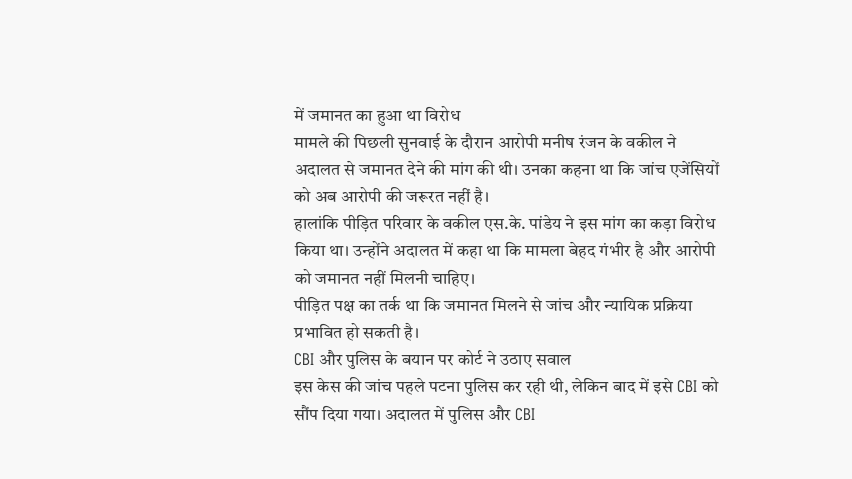में जमानत का हुआ था विरोध
मामले की पिछली सुनवाई के दौरान आरोपी मनीष रंजन के वकील ने अदालत से जमानत देने की मांग की थी। उनका कहना था कि जांच एजेंसियों को अब आरोपी की जरूरत नहीं है।
हालांकि पीड़ित परिवार के वकील एस.के. पांडेय ने इस मांग का कड़ा विरोध किया था। उन्होंने अदालत में कहा था कि मामला बेहद गंभीर है और आरोपी को जमानत नहीं मिलनी चाहिए।
पीड़ित पक्ष का तर्क था कि जमानत मिलने से जांच और न्यायिक प्रक्रिया प्रभावित हो सकती है।
CBI और पुलिस के बयान पर कोर्ट ने उठाए सवाल
इस केस की जांच पहले पटना पुलिस कर रही थी, लेकिन बाद में इसे CBI को सौंप दिया गया। अदालत में पुलिस और CBI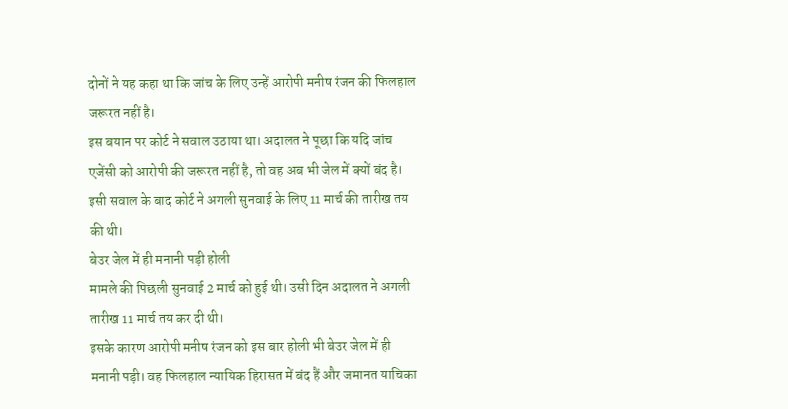दोनों ने यह कहा था कि जांच के लिए उन्हें आरोपी मनीष रंजन की फिलहाल जरूरत नहीं है।
इस बयान पर कोर्ट ने सवाल उठाया था। अदालत ने पूछा कि यदि जांच एजेंसी को आरोपी की जरूरत नहीं है, तो वह अब भी जेल में क्यों बंद है।
इसी सवाल के बाद कोर्ट ने अगली सुनवाई के लिए 11 मार्च की तारीख तय की थी।
बेउर जेल में ही मनानी पड़ी होली
मामले की पिछली सुनवाई 2 मार्च को हुई थी। उसी दिन अदालत ने अगली तारीख 11 मार्च तय कर दी थी।
इसके कारण आरोपी मनीष रंजन को इस बार होली भी बेउर जेल में ही मनानी पड़ी। वह फिलहाल न्यायिक हिरासत में बंद हैं और जमानत याचिका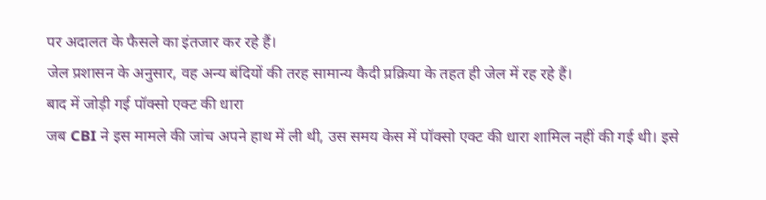पर अदालत के फैसले का इंतजार कर रहे हैं।
जेल प्रशासन के अनुसार, वह अन्य बंदियों की तरह सामान्य कैदी प्रक्रिया के तहत ही जेल में रह रहे हैं।
बाद में जोड़ी गई पॉक्सो एक्ट की धारा
जब CBI ने इस मामले की जांच अपने हाथ में ली थी, उस समय केस में पॉक्सो एक्ट की धारा शामिल नहीं की गई थी। इसे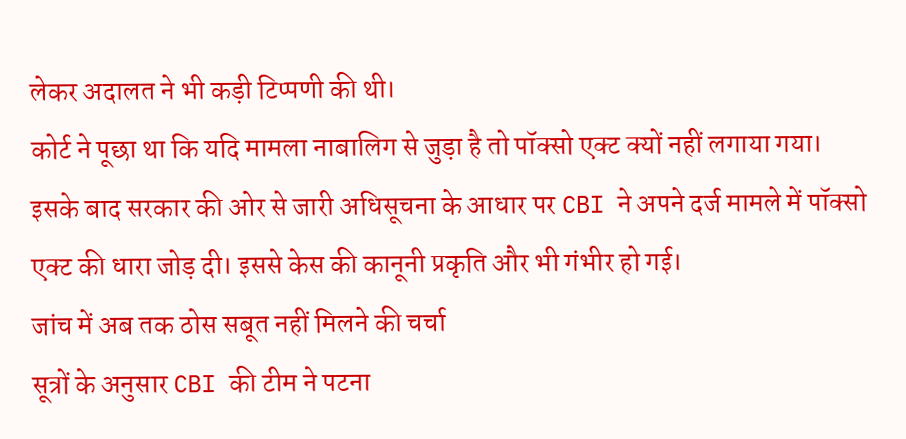लेकर अदालत ने भी कड़ी टिप्पणी की थी।
कोर्ट ने पूछा था कि यदि मामला नाबालिग से जुड़ा है तो पॉक्सो एक्ट क्यों नहीं लगाया गया।
इसके बाद सरकार की ओर से जारी अधिसूचना के आधार पर CBI ने अपने दर्ज मामले में पॉक्सो एक्ट की धारा जोड़ दी। इससे केस की कानूनी प्रकृति और भी गंभीर हो गई।
जांच में अब तक ठोस सबूत नहीं मिलने की चर्चा
सूत्रों के अनुसार CBI की टीम ने पटना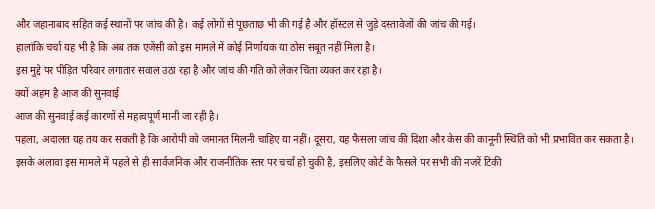और जहानाबाद सहित कई स्थानों पर जांच की है। कई लोगों से पूछताछ भी की गई है और हॉस्टल से जुड़े दस्तावेजों की जांच की गई।
हालांकि चर्चा यह भी है कि अब तक एजेंसी को इस मामले में कोई निर्णायक या ठोस सबूत नहीं मिला है।
इस मुद्दे पर पीड़ित परिवार लगातार सवाल उठा रहा है और जांच की गति को लेकर चिंता व्यक्त कर रहा है।
क्यों अहम है आज की सुनवाई
आज की सुनवाई कई कारणों से महत्वपूर्ण मानी जा रही है।
पहला, अदालत यह तय कर सकती है कि आरोपी को जमानत मिलनी चाहिए या नहीं। दूसरा, यह फैसला जांच की दिशा और केस की कानूनी स्थिति को भी प्रभावित कर सकता है।
इसके अलावा इस मामले में पहले से ही सार्वजनिक और राजनीतिक स्तर पर चर्चा हो चुकी है, इसलिए कोर्ट के फैसले पर सभी की नजरें टिकी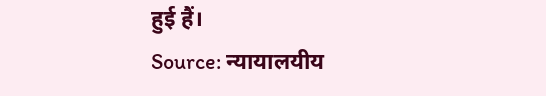हुई हैं।
Source: न्यायालयीय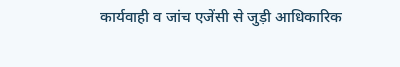कार्यवाही व जांच एजेंसी से जुड़ी आधिकारिक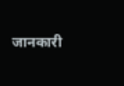जानकारी